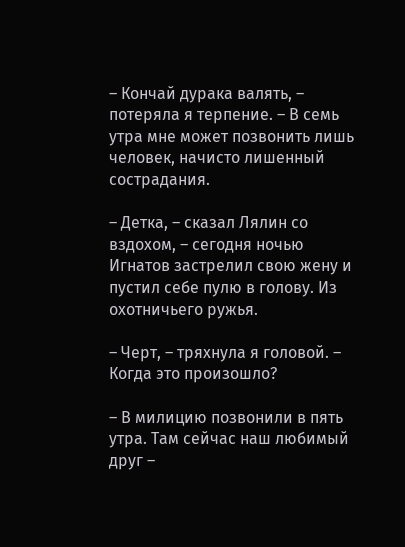– Кончай дурака валять, – потеряла я терпение. – В семь утра мне может позвонить лишь человек, начисто лишенный сострадания.

– Детка, – сказал Лялин со вздохом, – сегодня ночью Игнатов застрелил свою жену и пустил себе пулю в голову. Из охотничьего ружья.

– Черт, – тряхнула я головой. – Когда это произошло?

– В милицию позвонили в пять утра. Там сейчас наш любимый друг –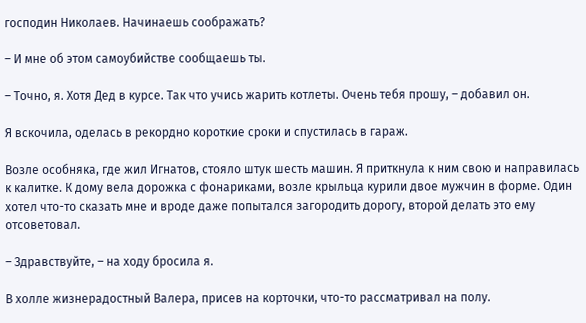господин Николаев. Начинаешь соображать?

– И мне об этом самоубийстве сообщаешь ты.

– Точно, я. Хотя Дед в курсе. Так что учись жарить котлеты. Очень тебя прошу, – добавил он.

Я вскочила, оделась в рекордно короткие сроки и спустилась в гараж.

Возле особняка, где жил Игнатов, стояло штук шесть машин. Я приткнула к ним свою и направилась к калитке. К дому вела дорожка с фонариками, возле крыльца курили двое мужчин в форме. Один хотел что-то сказать мне и вроде даже попытался загородить дорогу, второй делать это ему отсоветовал.

– Здравствуйте, – на ходу бросила я.

В холле жизнерадостный Валера, присев на корточки, что-то рассматривал на полу.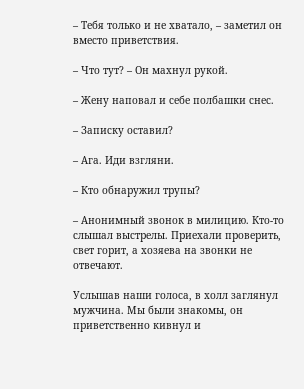– Тебя только и не хватало, – заметил он вместо приветствия.

– Что тут? – Он махнул рукой.

– Жену наповал и себе полбашки снес.

– Записку оставил?

– Ага. Иди взгляни.

– Кто обнаружил трупы?

– Анонимный звонок в милицию. Кто-то слышал выстрелы. Приехали проверить, свет горит, а хозяева на звонки не отвечают.

Услышав наши голоса, в холл заглянул мужчина. Мы были знакомы, он приветственно кивнул и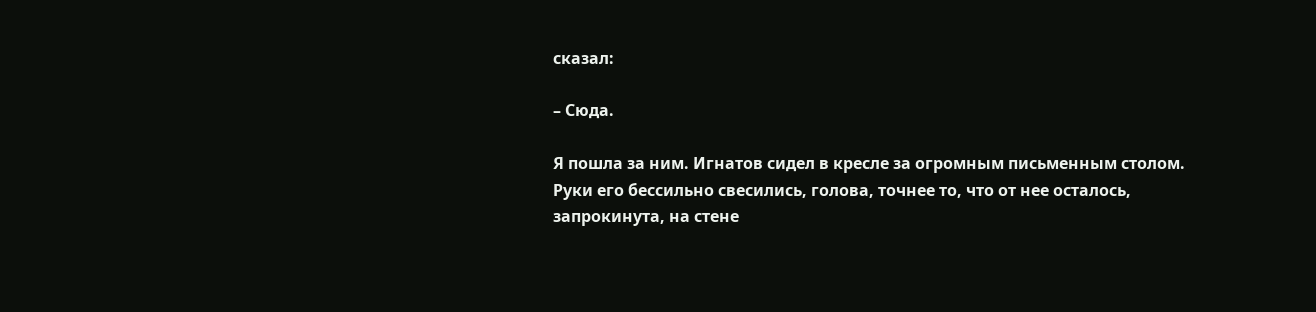сказал:

– Сюда.

Я пошла за ним. Игнатов сидел в кресле за огромным письменным столом. Руки его бессильно свесились, голова, точнее то, что от нее осталось, запрокинута, на стене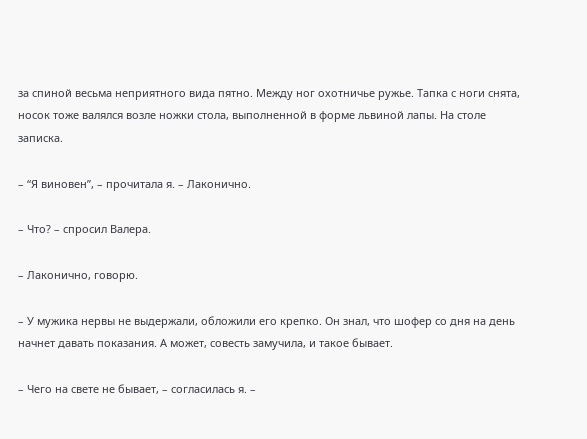за спиной весьма неприятного вида пятно. Между ног охотничье ружье. Тапка с ноги снята, носок тоже валялся возле ножки стола, выполненной в форме львиной лапы. На столе записка.

– “Я виновен”, – прочитала я. – Лаконично.

– Что? – спросил Валера.

– Лаконично, говорю.

– У мужика нервы не выдержали, обложили его крепко. Он знал, что шофер со дня на день начнет давать показания. А может, совесть замучила, и такое бывает.

– Чего на свете не бывает, – согласилась я. –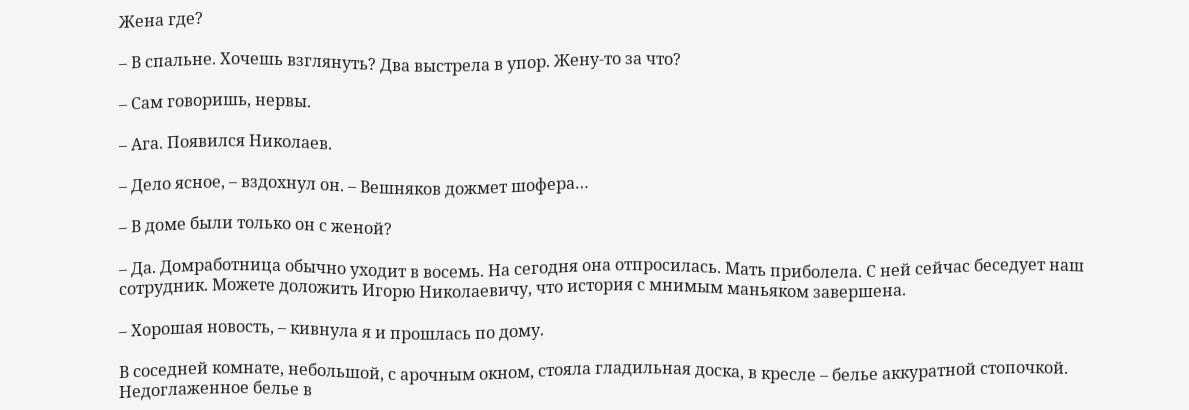Жена где?

– В спальне. Хочешь взглянуть? Два выстрела в упор. Жену-то за что?

– Сам говоришь, нервы.

– Ага. Появился Николаев.

– Дело ясное, – вздохнул он. – Вешняков дожмет шофера…

– В доме были только он с женой?

– Да. Домработница обычно уходит в восемь. На сегодня она отпросилась. Мать приболела. С ней сейчас беседует наш сотрудник. Можете доложить Игорю Николаевичу, что история с мнимым маньяком завершена.

– Хорошая новость, – кивнула я и прошлась по дому.

В соседней комнате, небольшой, с арочным окном, стояла гладильная доска, в кресле – белье аккуратной стопочкой. Недоглаженное белье в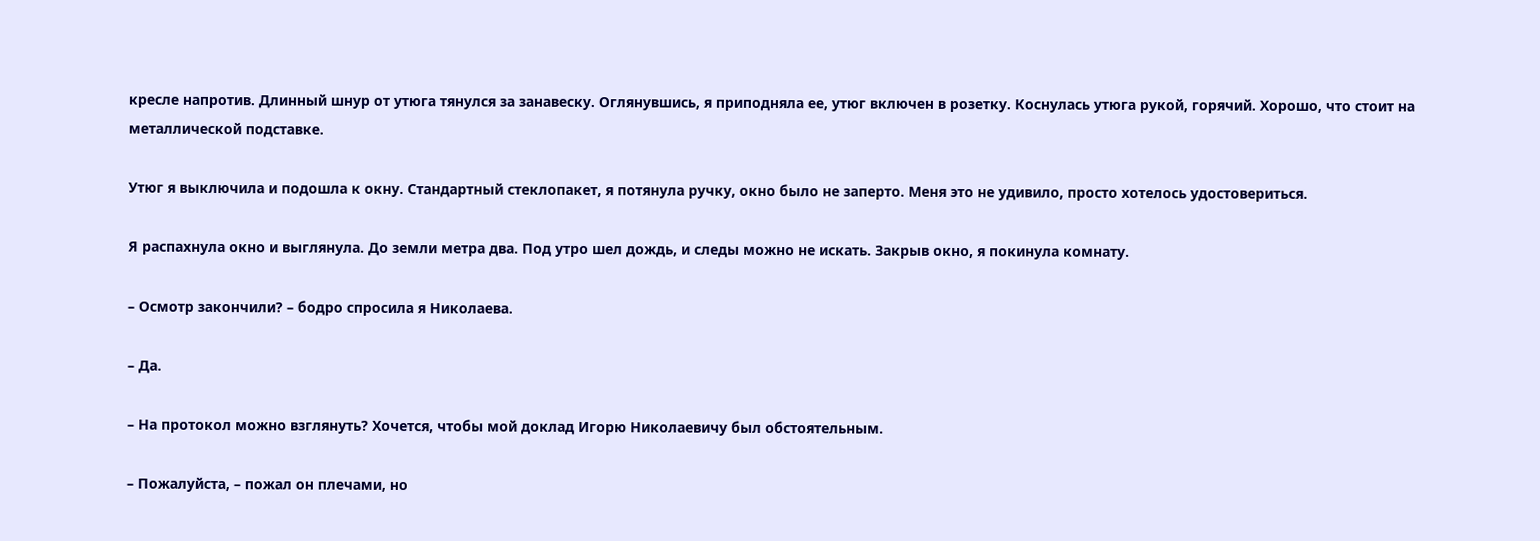кресле напротив. Длинный шнур от утюга тянулся за занавеску. Оглянувшись, я приподняла ее, утюг включен в розетку. Коснулась утюга рукой, горячий. Хорошо, что стоит на металлической подставке.

Утюг я выключила и подошла к окну. Стандартный стеклопакет, я потянула ручку, окно было не заперто. Меня это не удивило, просто хотелось удостовериться.

Я распахнула окно и выглянула. До земли метра два. Под утро шел дождь, и следы можно не искать. Закрыв окно, я покинула комнату.

– Осмотр закончили? – бодро спросила я Николаева.

– Да.

– На протокол можно взглянуть? Хочется, чтобы мой доклад Игорю Николаевичу был обстоятельным.

– Пожалуйста, – пожал он плечами, но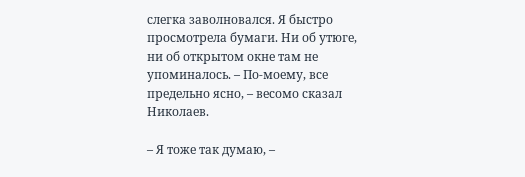слегка заволновался. Я быстро просмотрела бумаги. Ни об утюге, ни об открытом окне там не упоминалось. – По-моему, все предельно ясно, – весомо сказал Николаев.

– Я тоже так думаю, –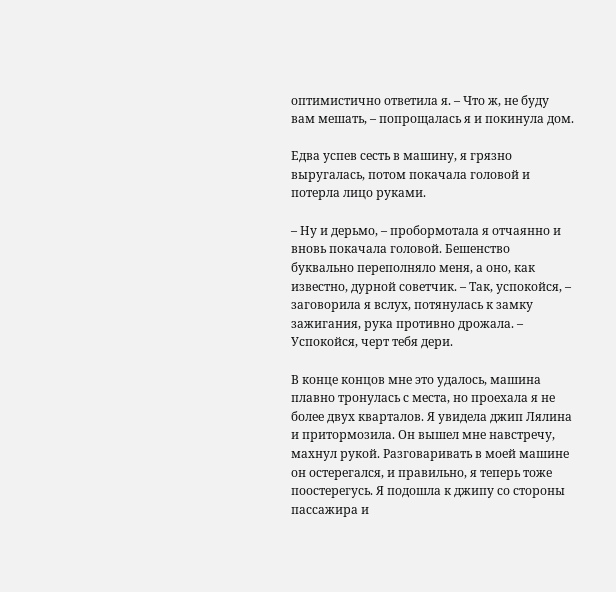оптимистично ответила я. – Что ж, не буду вам мешать, – попрощалась я и покинула дом.

Едва успев сесть в машину, я грязно выругалась, потом покачала головой и потерла лицо руками.

– Ну и дерьмо, – пробормотала я отчаянно и вновь покачала головой. Бешенство буквально переполняло меня, а оно, как известно, дурной советчик. – Так, успокойся, – заговорила я вслух, потянулась к замку зажигания, рука противно дрожала. – Успокойся, черт тебя дери.

В конце концов мне это удалось, машина плавно тронулась с места, но проехала я не более двух кварталов. Я увидела джип Лялина и притормозила. Он вышел мне навстречу, махнул рукой. Разговаривать в моей машине он остерегался, и правильно, я теперь тоже поостерегусь. Я подошла к джипу со стороны пассажира и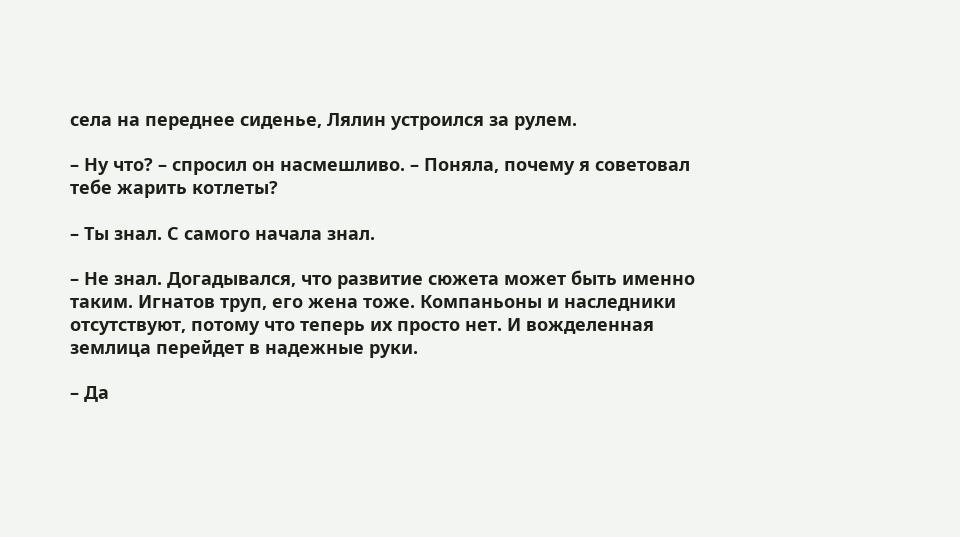села на переднее сиденье, Лялин устроился за рулем.

– Ну что? – спросил он насмешливо. – Поняла, почему я советовал тебе жарить котлеты?

– Ты знал. С самого начала знал.

– Не знал. Догадывался, что развитие сюжета может быть именно таким. Игнатов труп, его жена тоже. Компаньоны и наследники отсутствуют, потому что теперь их просто нет. И вожделенная землица перейдет в надежные руки.

– Да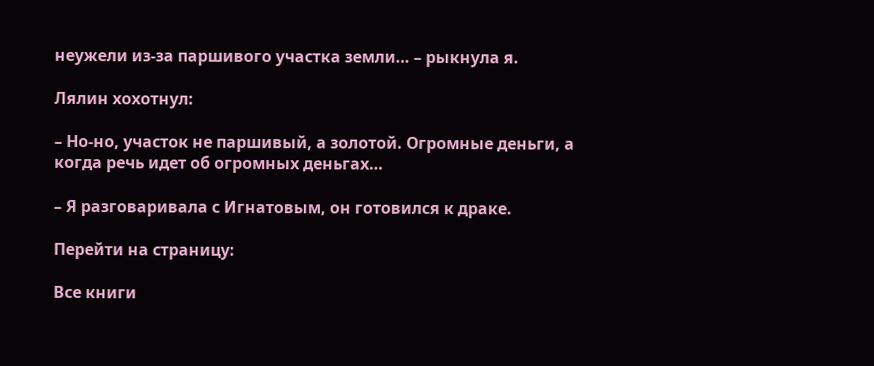неужели из-за паршивого участка земли… – рыкнула я.

Лялин хохотнул:

– Но-но, участок не паршивый, а золотой. Огромные деньги, а когда речь идет об огромных деньгах…

– Я разговаривала с Игнатовым, он готовился к драке.

Перейти на страницу:

Все книги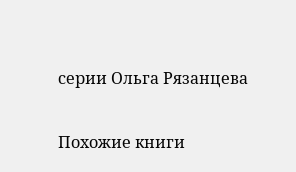серии Ольга Рязанцева

Похожие книги